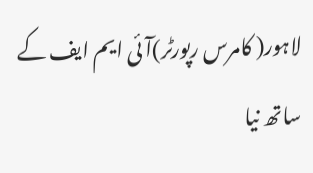لاہور( کامرس رپورٹر)آئی ایم ایف کے ساتھ نیا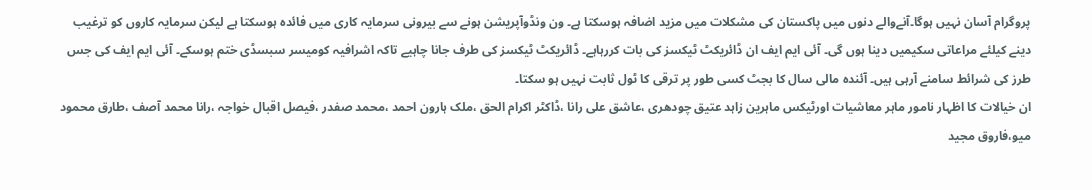پروگرام آسان نہیں ہوگا۔آنےوالے دنوں میں پاکستان کی مشکلات میں مزید اضافہ ہوسکتا ہے۔ ون ونڈوآپریشن ہونے سے بیرونی سرمایہ کاری میں فائدہ ہوسکتا ہے لیکن سرمایہ کاروں کو ترغیب دینے کیلئے مراعاتی سکیمیں دینا ہوں گی۔ آئی ایم ایف ان ڈائریکٹ ٹیکسز کی بات کررہاہے۔ ڈائریکٹ ٹیکسز کی طرف جانا چاہیے تاکہ اشرافیہ کومیسر سبسڈی ختم ہوسکے۔ آئی ایم ایف کی جس طرز کی شرائط سامنے آرہی ہیں۔ آئندہ مالی سال کا بجٹ کسی طور پر ترقی کا ٹول ثابت نہیں ہو سکتا۔
ان خیالات کا اظہار نامور ماہر معاشیات اورٹیکس ماہرین زاہد عتیق چودھری ،عاشق علی رانا ،ڈاکٹر اکرام الحق ،ملک ہارون احمد ،محمد صفدر ،فیصل اقبال خواجہ ،رانا محمد آصف ،طارق محمود میو،فاروق مجید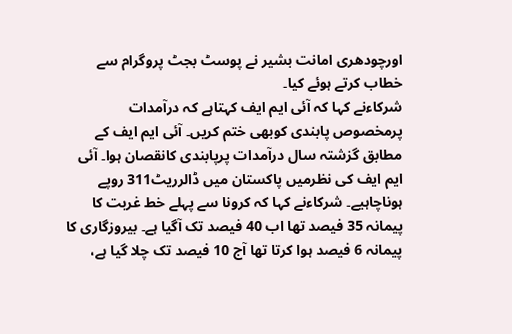اورچودھری امانت بشیر نے پوسٹ بجٹ پروگرام سے خطاب کرتے ہوئے کیا۔
شرکاءنے کہا کہ آئی ایم ایف کہتاہے کہ درآمدات پرمخصوص پابندی کوبھی ختم کریں۔ آئی ایم ایف کے مطابق گزشتہ سال درآمدات پرپابندی کانقصان ہوا۔ آئی ایم ایف کی نظرمیں پاکستان میں ڈالرریٹ311 روپے ہوناچاہیے۔ شرکاءنے کہا کہ کرونا سے پہلے خط غربت کا پیمانہ 35 فیصد تھا اب 40 فیصد تک آگیا ہے۔ بیروزگاری کا پیمانہ 6 فیصد ہوا کرتا تھا آج 10 فیصد تک چلا گیا ہے،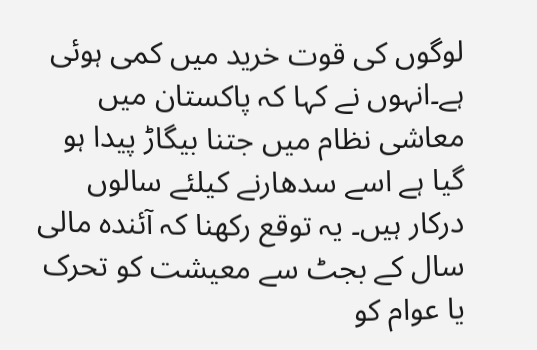لوگوں کی قوت خرید میں کمی ہوئی ہے۔انہوں نے کہا کہ پاکستان میں معاشی نظام میں جتنا بیگاڑ پیدا ہو گیا ہے اسے سدھارنے کیلئے سالوں درکار ہیں۔ یہ توقع رکھنا کہ آئندہ مالی سال کے بجٹ سے معیشت کو تحرک یا عوام کو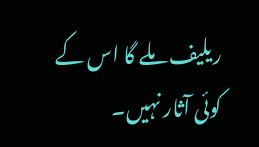ریلیف ملے گا اس کے کوئی آثار نہیں۔